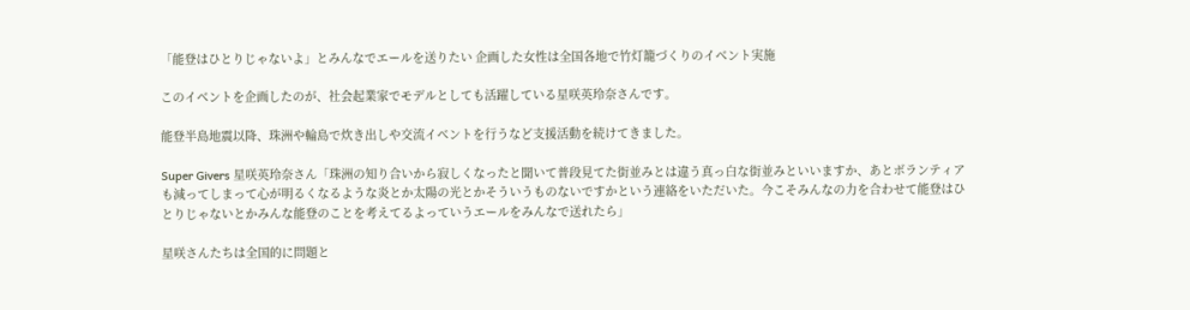「能登はひとりじゃないよ」とみんなでエールを送りたい 企画した女性は全国各地で竹灯籠づくりのイベント実施

このイベントを企画したのが、社会起業家でモデルとしても活躍している星咲英玲奈さんです。

能登半島地震以降、珠洲や輪島で炊き出しや交流イベントを行うなど支援活動を続けてきました。

Super Givers 星咲英玲奈さん「珠洲の知り合いから寂しくなったと聞いて普段見てた街並みとは違う真っ白な街並みといいますか、あとボランティアも減ってしまって心が明るくなるような炎とか太陽の光とかそういうものないですかという連絡をいただいた。今こそみんなの力を合わせて能登はひとりじゃないとかみんな能登のことを考えてるよっていうエールをみんなで送れたら」

星咲さんたちは全国的に問題と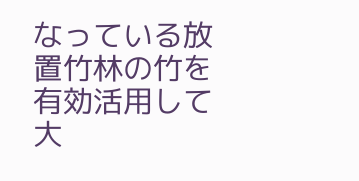なっている放置竹林の竹を有効活用して大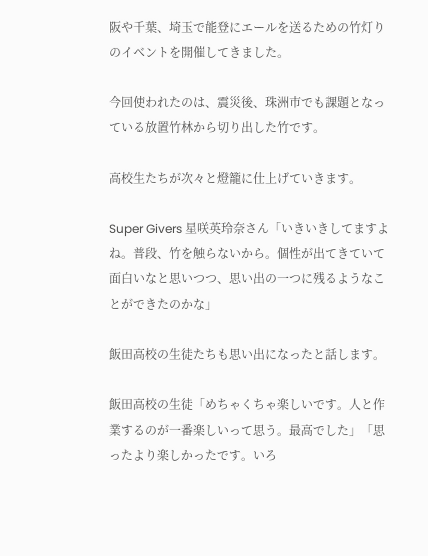阪や千葉、埼玉で能登にエールを送るための竹灯りのイベントを開催してきました。

今回使われたのは、震災後、珠洲市でも課題となっている放置竹林から切り出した竹です。

高校生たちが次々と燈籠に仕上げていきます。

Super Givers 星咲英玲奈さん「いきいきしてますよね。普段、竹を触らないから。個性が出てきていて面白いなと思いつつ、思い出の一つに残るようなことができたのかな」

飯田高校の生徒たちも思い出になったと話します。

飯田高校の生徒「めちゃくちゃ楽しいです。人と作業するのが一番楽しいって思う。最高でした」「思ったより楽しかったです。いろ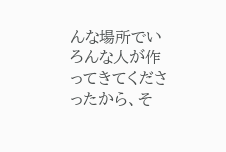んな場所でいろんな人が作ってきてくださったから、そ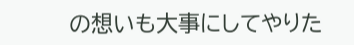の想いも大事にしてやりた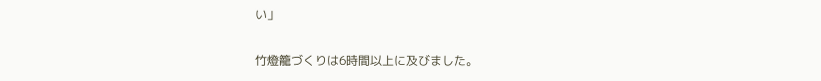い」

竹燈籠づくりは6時間以上に及びました。